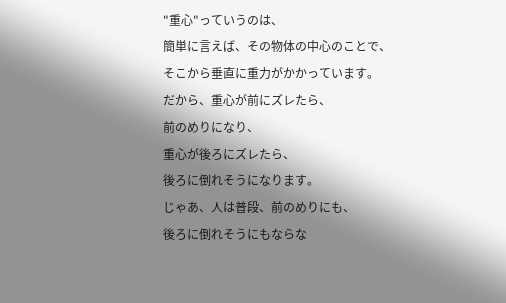"重心"っていうのは、
簡単に言えば、その物体の中心のことで、
そこから垂直に重力がかかっています。
だから、重心が前にズレたら、
前のめりになり、
重心が後ろにズレたら、
後ろに倒れそうになります。
じゃあ、人は普段、前のめりにも、
後ろに倒れそうにもならな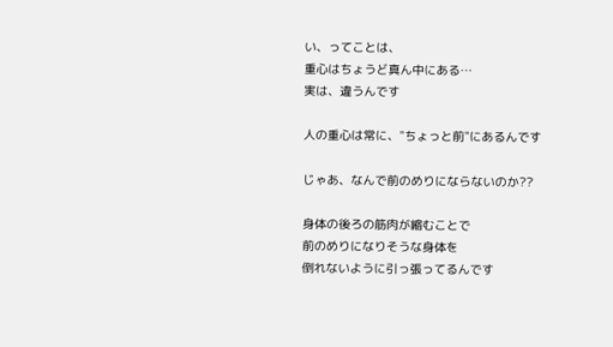い、ってことは、
重心はちょうど真ん中にある…
実は、違うんです

人の重心は常に、"ちょっと前"にあるんです

じゃあ、なんで前のめりにならないのか??

身体の後ろの筋肉が縮むことで
前のめりになりそうな身体を
倒れないように引っ張ってるんです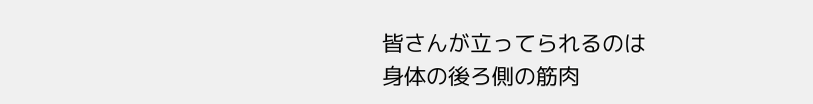皆さんが立ってられるのは
身体の後ろ側の筋肉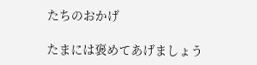たちのおかげ

たまには褒めてあげましょう